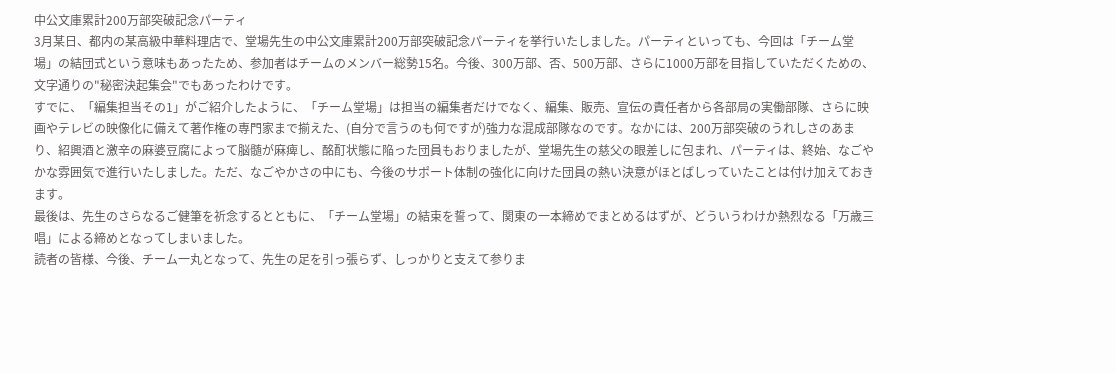中公文庫累計200万部突破記念パーティ
3月某日、都内の某高級中華料理店で、堂場先生の中公文庫累計200万部突破記念パーティを挙行いたしました。パーティといっても、今回は「チーム堂場」の結団式という意味もあったため、参加者はチームのメンバー総勢15名。今後、300万部、否、500万部、さらに1000万部を目指していただくための、文字通りの"秘密決起集会"でもあったわけです。
すでに、「編集担当その1」がご紹介したように、「チーム堂場」は担当の編集者だけでなく、編集、販売、宣伝の責任者から各部局の実働部隊、さらに映画やテレビの映像化に備えて著作権の専門家まで揃えた、(自分で言うのも何ですが)強力な混成部隊なのです。なかには、200万部突破のうれしさのあまり、紹興酒と激辛の麻婆豆腐によって脳髄が麻痺し、酩酊状態に陥った団員もおりましたが、堂場先生の慈父の眼差しに包まれ、パーティは、終始、なごやかな雰囲気で進行いたしました。ただ、なごやかさの中にも、今後のサポート体制の強化に向けた団員の熱い決意がほとばしっていたことは付け加えておきます。
最後は、先生のさらなるご健筆を祈念するとともに、「チーム堂場」の結束を誓って、関東の一本締めでまとめるはずが、どういうわけか熱烈なる「万歳三唱」による締めとなってしまいました。
読者の皆様、今後、チーム一丸となって、先生の足を引っ張らず、しっかりと支えて参りま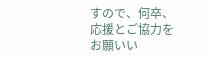すので、何卒、応援とご協力をお願いい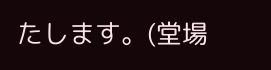たします。(堂場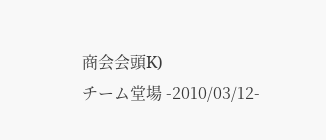商会会頭K)
チーム堂場 -2010/03/12-